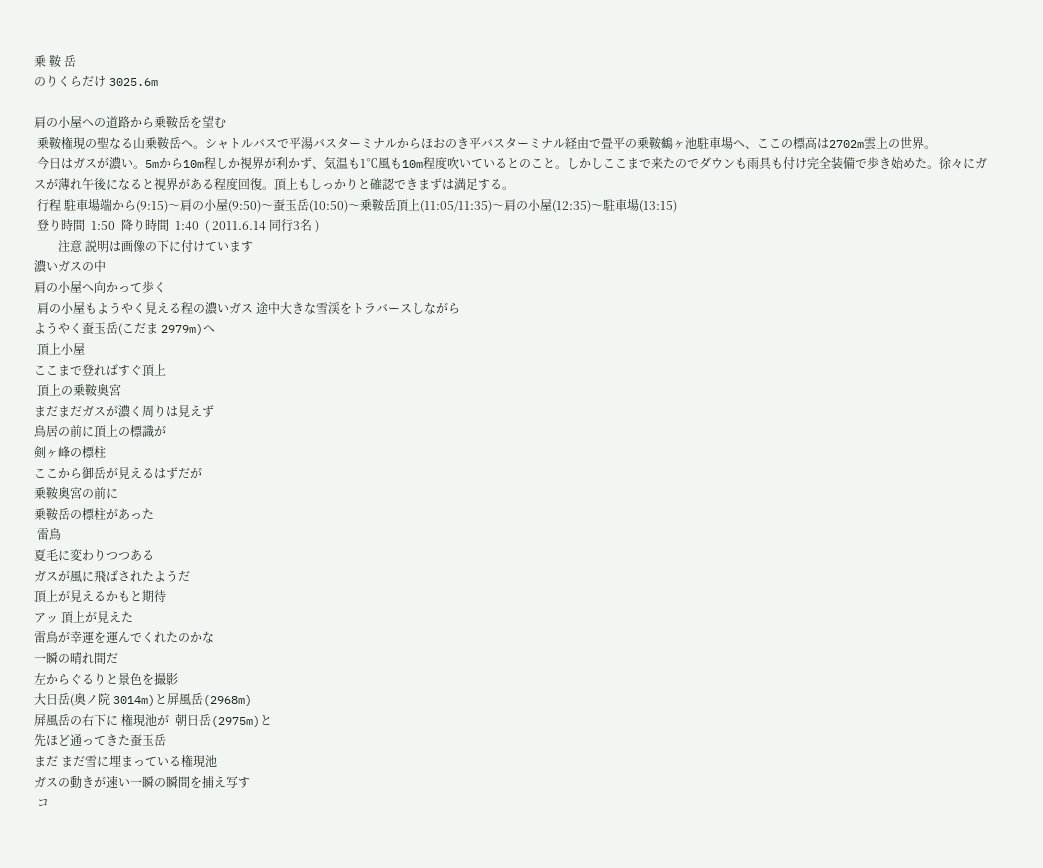乗 鞍 岳
のりくらだけ 3025.6m

肩の小屋への道路から乗鞍岳を望む
 乗鞍権現の聖なる山乗鞍岳へ。シャトルバスで平湯バスターミナルからほおのき平バスターミナル経由で畳平の乗鞍鶴ヶ池駐車場へ、ここの標高は2702m雲上の世界。
 今日はガスが濃い。5mから10m程しか視界が利かず、気温も1℃風も10m程度吹いているとのこと。しかしここまで来たのでダウンも雨具も付け完全装備で歩き始めた。徐々にガスが薄れ午後になると視界がある程度回復。頂上もしっかりと確認できまずは満足する。
 行程 駐車場端から(9:15)〜肩の小屋(9:50)〜蚕玉岳(10:50)〜乗鞍岳頂上(11:05/11:35)〜肩の小屋(12:35)〜駐車場(13:15)
 登り時間  1:50  降り時間  1:40  ( 2011.6.14 同行3名 )
        注意 説明は画像の下に付けています
濃いガスの中
肩の小屋へ向かって歩く
 肩の小屋もようやく見える程の濃いガス 途中大きな雪渓をトラバースしながら
ようやく蚕玉岳(こだま 2979m)へ
 頂上小屋
ここまで登ればすぐ頂上
 頂上の乗鞍奥宮
まだまだガスが濃く周りは見えず
鳥居の前に頂上の標識が
剣ヶ峰の標柱
ここから御岳が見えるはずだが
乗鞍奥宮の前に
乗鞍岳の標柱があった
 雷鳥
夏毛に変わりつつある
ガスが風に飛ばされたようだ
頂上が見えるかもと期待
アッ 頂上が見えた
雷鳥が幸運を運んでくれたのかな
一瞬の晴れ間だ
左からぐるりと景色を撮影
大日岳(奥ノ院 3014m)と屏風岳(2968m)
屏風岳の右下に 権現池が  朝日岳(2975m)と
先ほど通ってきた蚕玉岳
まだ まだ雪に埋まっている権現池
ガスの動きが速い一瞬の瞬間を捕え写す
 コ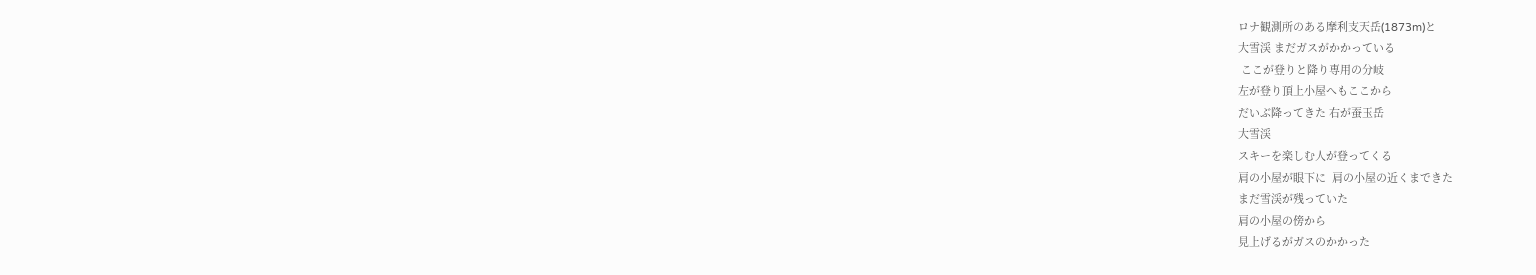ロナ観測所のある摩利支天岳(1873m)と
大雪渓 まだガスがかかっている
 ここが登りと降り専用の分岐
左が登り頂上小屋へもここから
だいぶ降ってきた 右が蚕玉岳
大雪渓
スキーを楽しむ人が登ってくる
肩の小屋が眼下に  肩の小屋の近くまできた
まだ雪渓が残っていた
肩の小屋の傍から
見上げるがガスのかかった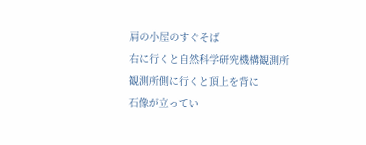肩の小屋のすぐそば
右に行くと自然科学研究機構観測所
観測所側に行くと頂上を背に
石像が立ってい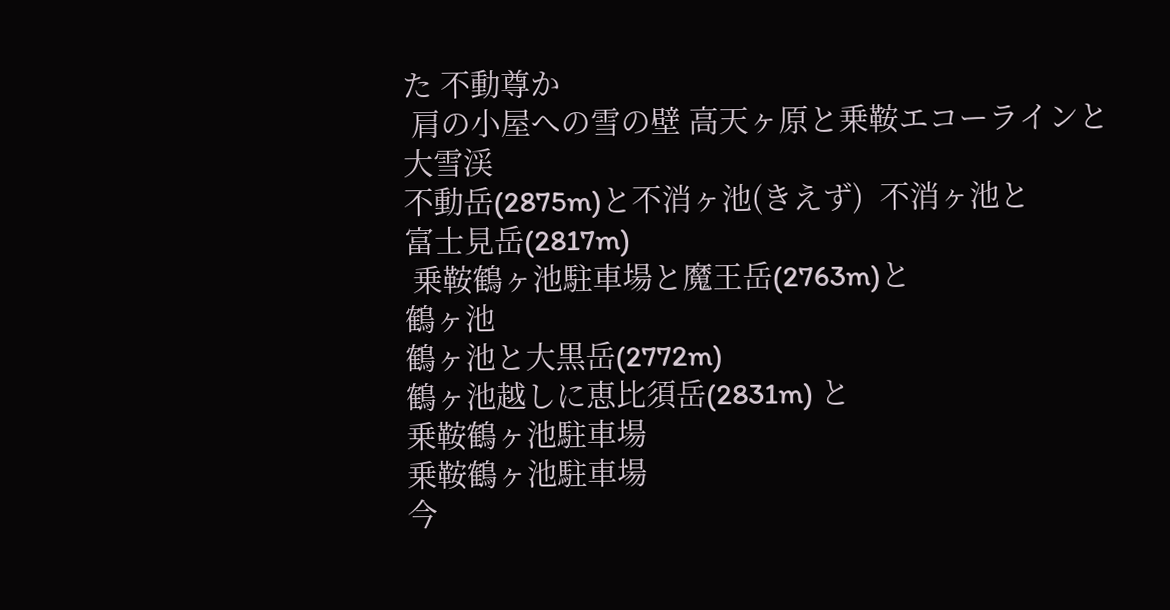た 不動尊か
 肩の小屋への雪の壁 高天ヶ原と乗鞍エコーラインと
大雪渓
不動岳(2875m)と不消ヶ池(きえず)  不消ヶ池と
富士見岳(2817m)
 乗鞍鶴ヶ池駐車場と魔王岳(2763m)と
鶴ヶ池
鶴ヶ池と大黒岳(2772m)
鶴ヶ池越しに恵比須岳(2831m) と
乗鞍鶴ヶ池駐車場
乗鞍鶴ヶ池駐車場
今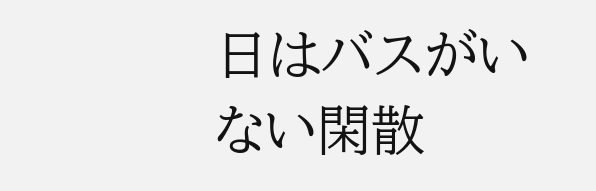日はバスがいない閑散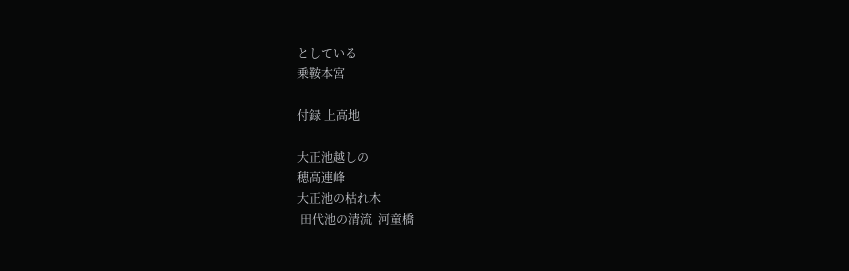としている
乗鞍本宮

付録 上高地

大正池越しの
穂高連峰
大正池の枯れ木
 田代池の清流  河童橋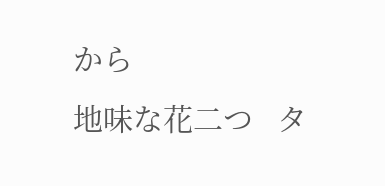から
地味な花二つ   タ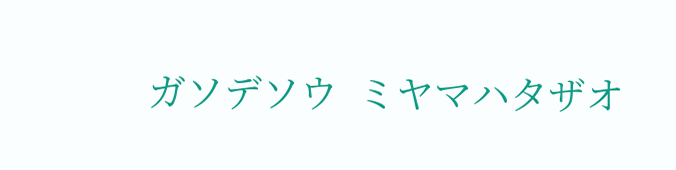ガソデソウ  ミヤマハタザオ